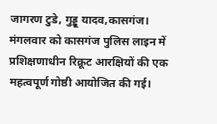जागरण टुडे, गुड्डू यादव,कासगंज।
मंगलवार को कासगंज पुलिस लाइन में प्रशिक्षणाधीन रिक्रूट आरक्षियों की एक महत्वपूर्ण गोष्ठी आयोजित की गई।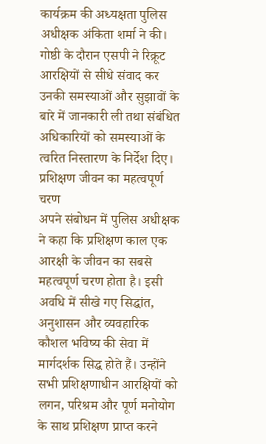कार्यक्रम की अध्यक्षता पुलिस अधीक्षक अंकिता शर्मा ने की। गोष्ठी के दौरान एसपी ने रिक्रूट आरक्षियों से सीधे संवाद कर उनकी समस्याओं और सुझावों के बारे में जानकारी ली तथा संबंधित अधिकारियों को समस्याओं के त्वरित निस्तारण के निर्देश दिए।
प्रशिक्षण जीवन का महत्वपूर्ण चरण
अपने संबोधन में पुलिस अधीक्षक ने कहा कि प्रशिक्षण काल एक आरक्षी के जीवन का सबसे महत्वपूर्ण चरण होता है। इसी अवधि में सीखे गए सिद्धांत, अनुशासन और व्यवहारिक कौशल भविष्य की सेवा में मार्गदर्शक सिद्ध होते हैं। उन्होंने सभी प्रशिक्षणाधीन आरक्षियों को लगन, परिश्रम और पूर्ण मनोयोग के साथ प्रशिक्षण प्राप्त करने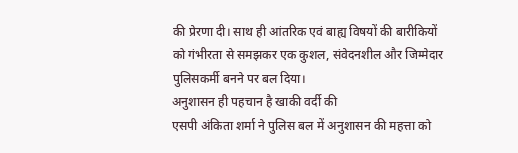की प्रेरणा दी। साथ ही आंतरिक एवं बाह्य विषयों की बारीकियों को गंभीरता से समझकर एक कुशल, संवेदनशील और जिम्मेदार पुलिसकर्मी बनने पर बल दिया।
अनुशासन ही पहचान है खाकी वर्दी की
एसपी अंकिता शर्मा ने पुलिस बल में अनुशासन की महत्ता को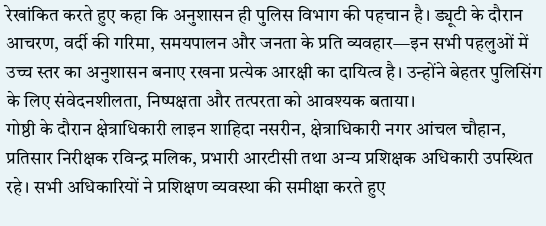रेखांकित करते हुए कहा कि अनुशासन ही पुलिस विभाग की पहचान है। ड्यूटी के दौरान आचरण, वर्दी की गरिमा, समयपालन और जनता के प्रति व्यवहार—इन सभी पहलुओं में उच्च स्तर का अनुशासन बनाए रखना प्रत्येक आरक्षी का दायित्व है। उन्होंने बेहतर पुलिसिंग के लिए संवेदनशीलता, निष्पक्षता और तत्परता को आवश्यक बताया।
गोष्ठी के दौरान क्षेत्राधिकारी लाइन शाहिदा नसरीन, क्षेत्राधिकारी नगर आंचल चौहान, प्रतिसार निरीक्षक रविन्द्र मलिक, प्रभारी आरटीसी तथा अन्य प्रशिक्षक अधिकारी उपस्थित रहे। सभी अधिकारियों ने प्रशिक्षण व्यवस्था की समीक्षा करते हुए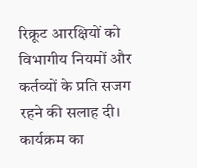रिक्रूट आरक्षियों को विभागीय नियमों और कर्तव्यों के प्रति सजग रहने की सलाह दी।
कार्यक्रम का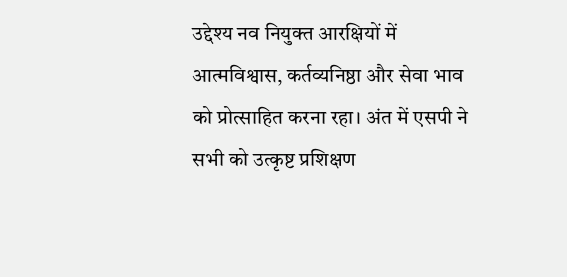उद्देश्य नव नियुक्त आरक्षियों में आत्मविश्वास, कर्तव्यनिष्ठा और सेवा भाव को प्रोत्साहित करना रहा। अंत में एसपी ने सभी को उत्कृष्ट प्रशिक्षण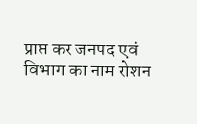प्राप्त कर जनपद एवं विभाग का नाम रोशन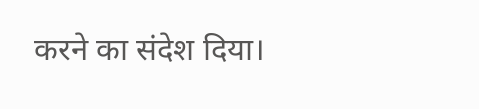करने का संदेश दिया।